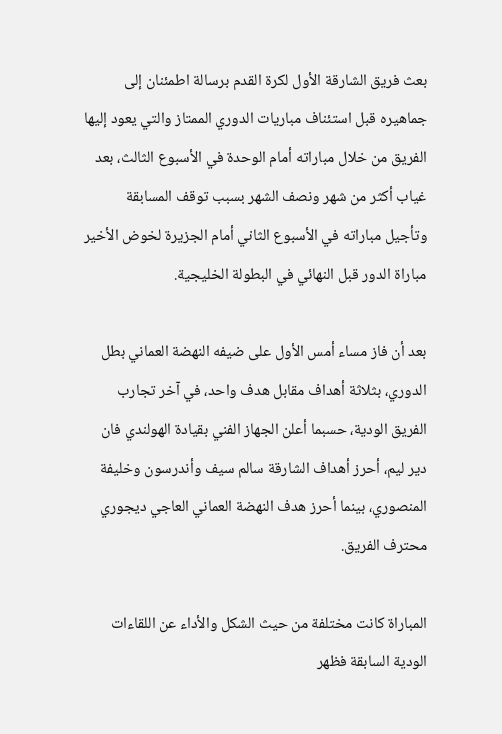بعث فريق الشارقة الأول لكرة القدم برسالة اطمئنان إلى جماهيره قبل استئناف مباريات الدوري الممتاز والتي يعود إليها الفريق من خلال مباراته أمام الوحدة في الأسبوع الثالث، بعد غياب أكثر من شهر ونصف الشهر بسبب توقف المسابقة وتأجيل مباراته في الأسبوع الثاني أمام الجزيرة لخوض الأخير مباراة الدور قبل النهائي في البطولة الخليجية.

بعد أن فاز مساء أمس الأول على ضيفه النهضة العماني بطل الدوري، بثلاثة أهداف مقابل هدف واحد، في آخر تجارب الفريق الودية، حسبما أعلن الجهاز الفني بقيادة الهولندي فان دير ليم، أحرز أهداف الشارقة سالم سيف وأندرسون وخليفة المنصوري، بينما أحرز هدف النهضة العماني العاجي ديجوري محترف الفريق.

المباراة كانت مختلفة من حيث الشكل والأداء عن اللقاءات الودية السابقة فظهر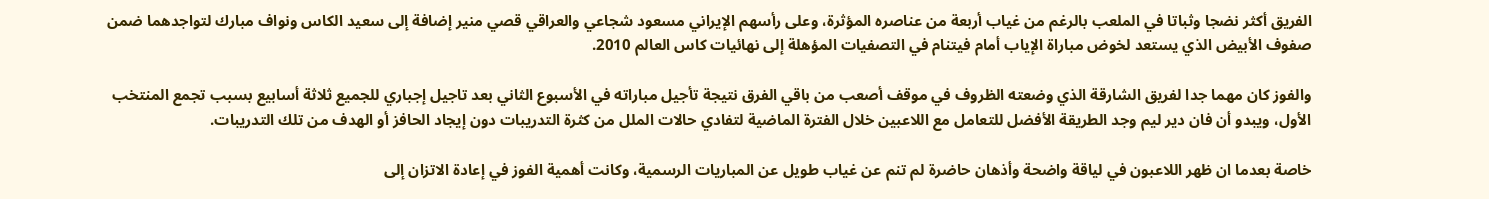الفريق أكثر نضجا وثباتا في الملعب بالرغم من غياب أربعة من عناصره المؤثرة، وعلى رأسهم الإيراني مسعود شجاعي والعراقي قصي منير إضافة إلى سعيد الكاس ونواف مبارك لتواجدهما ضمن صفوف الأبيض الذي يستعد لخوض مباراة الإياب أمام فيتنام في التصفيات المؤهلة إلى نهائيات كاس العالم 2010.

والفوز كان مهما جدا لفريق الشارقة الذي وضعته الظروف في موقف أصعب من باقي الفرق نتيجة تأجيل مباراته في الأسبوع الثاني بعد تاجيل إجباري للجميع ثلاثة أسابيع بسبب تجمع المنتخب الأول، ويبدو أن فان دير ليم وجد الطريقة الأفضل للتعامل مع اللاعبين خلال الفترة الماضية لتفادي حالات الملل من كثرة التدريبات دون إيجاد الحافز أو الهدف من تلك التدريبات.

خاصة بعدما ان ظهر اللاعبون في لياقة واضحة وأذهان حاضرة لم تنم عن غياب طويل عن المباريات الرسمية، وكانت أهمية الفوز في إعادة الاتزان إلى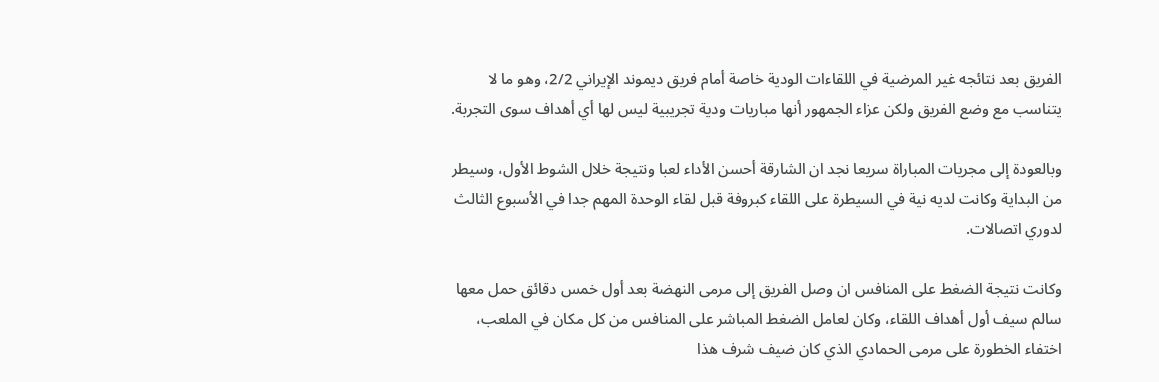الفريق بعد نتائجه غير المرضية في اللقاءات الودية خاصة أمام فريق ديموند الإيراني 2/2، وهو ما لا يتناسب مع وضع الفريق ولكن عزاء الجمهور أنها مباريات ودية تجريبية ليس لها أي أهداف سوى التجربة.

وبالعودة إلى مجريات المباراة سريعا نجد ان الشارقة أحسن الأداء لعبا ونتيجة خلال الشوط الأول، وسيطر من البداية وكانت لديه نية في السيطرة على اللقاء كبروفة قبل لقاء الوحدة المهم جدا في الأسبوع الثالث لدوري اتصالات.

وكانت نتيجة الضغط على المنافس ان وصل الفريق إلى مرمى النهضة بعد أول خمس دقائق حمل معها سالم سيف أول أهداف اللقاء، وكان لعامل الضغط المباشر على المنافس من كل مكان في الملعب، اختفاء الخطورة على مرمى الحمادي الذي كان ضيف شرف هذا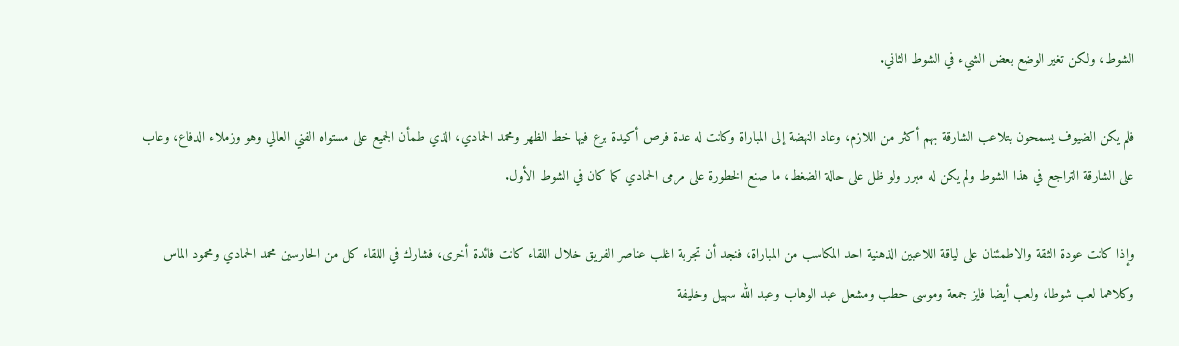الشوط، ولكن تغير الوضع بعض الشيء في الشوط الثاني.

فلم يكن الضيوف يسمحون بتلاعب الشارقة بهم أكثر من اللازم، وعاد النهضة إلى المباراة وكانت له عدة فرص أكيدة برع فيها خط الظهر ومحمد الحمادي، الذي طمأن الجميع على مستواه الفني العالي وهو وزملاء الدفاع، وعاب على الشارقة التراجع في هذا الشوط ولم يكن له مبرر ولو ظل على حالة الضغط، ما صنع الخطورة على مرمى الحمادي كما كان في الشوط الأول.

وإذا كانت عودة الثقة والاطمئنان على لياقة اللاعبين الذهنية احد المكاسب من المباراة، فنجد أن تجربة اغلب عناصر الفريق خلال اللقاء كانت فائدة أخرى، فشارك في اللقاء كل من الحارسين محمد الحمادي ومحمود الماس وكلاهما لعب شوطا، ولعب أيضا فايز جمعة وموسى حطب ومشعل عبد الوهاب وعبد الله سهيل وخليفة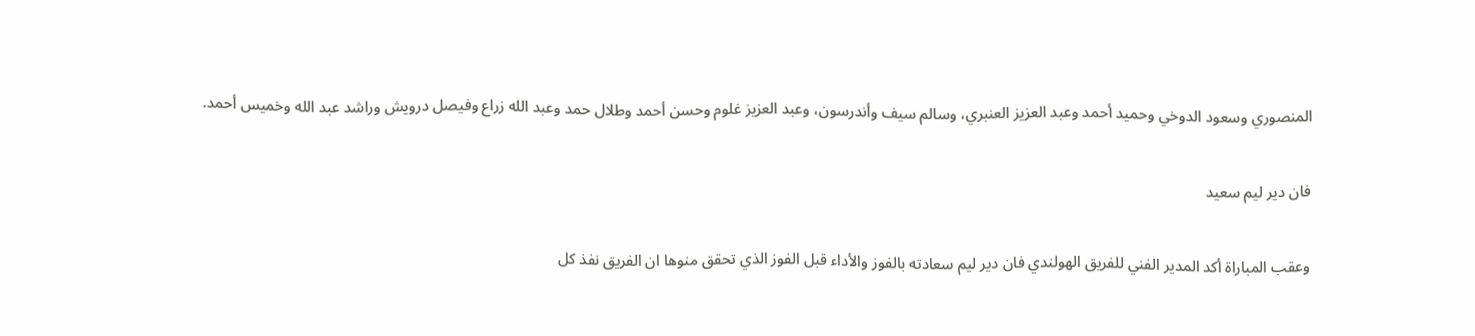المنصوري وسعود الدوخي وحميد أحمد وعبد العزيز العنبري، وسالم سيف وأندرسون، وعبد العزيز غلوم وحسن أحمد وطلال حمد وعبد الله زراع وفيصل درويش وراشد عبد الله وخميس أحمد.

فان دير ليم سعيد

وعقب المباراة أكد المدير الفني للفريق الهولندي فان دير ليم سعادته بالفوز والأداء قبل الفوز الذي تحقق منوها ان الفريق نفذ كل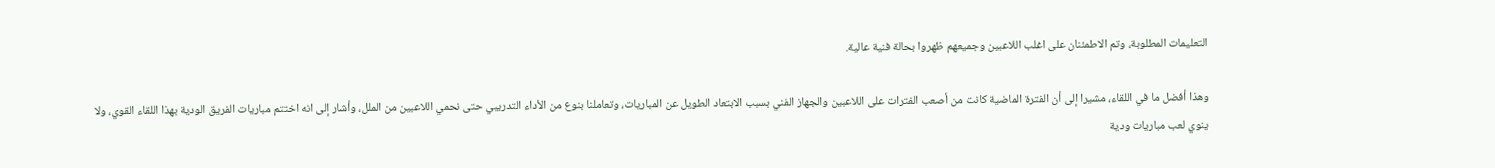التعليمات المطلوبة، وتم الاطمئنان على اغلب اللاعبين وجميعهم ظهروا بحالة فنية عالية.

وهذا أفضل ما في اللقاء، مشيرا إلى أن الفترة الماضية كانت من أصعب الفترات على اللاعبين والجهاز الفني بسبب الابتعاد الطويل عن المباريات، وتعاملنا بنوع من الأداء التدريبي حتى نحمي اللاعبين من الملل، وأشار إلى انه اختتم مباريات الفريق الودية بهذا اللقاء القوي، ولا ينوي لعب مباريات ودية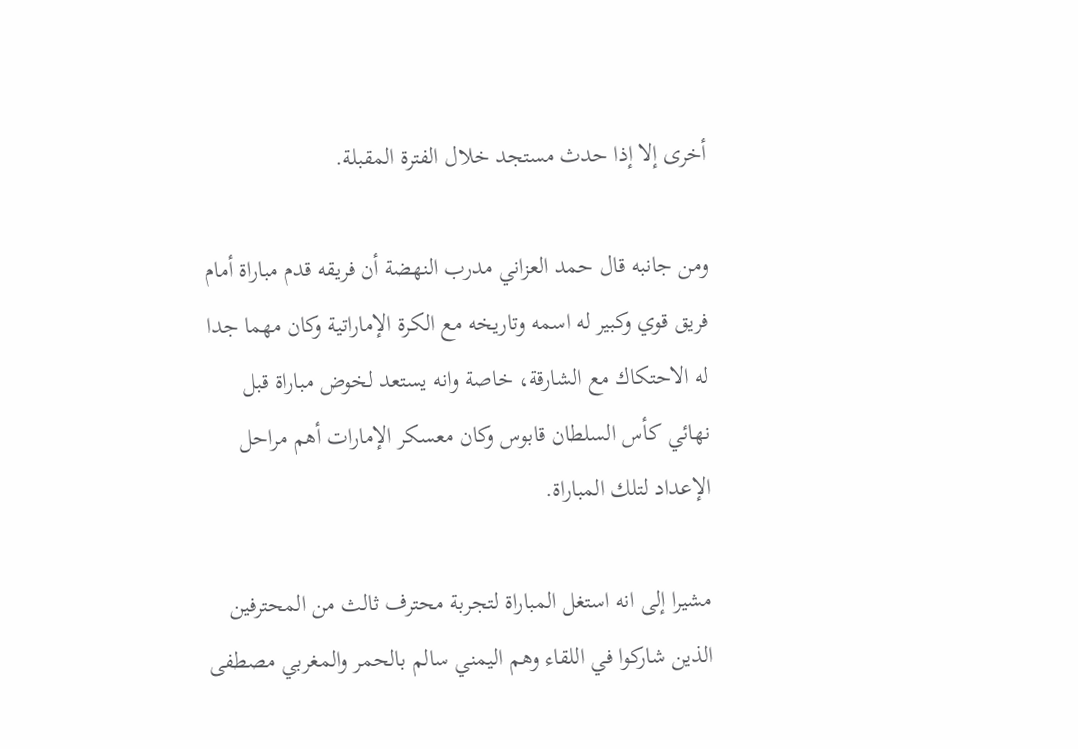أخرى إلا إذا حدث مستجد خلال الفترة المقبلة.

ومن جانبه قال حمد العزاني مدرب النهضة أن فريقه قدم مباراة أمام فريق قوي وكبير له اسمه وتاريخه مع الكرة الإماراتية وكان مهما جدا له الاحتكاك مع الشارقة، خاصة وانه يستعد لخوض مباراة قبل نهائي كأس السلطان قابوس وكان معسكر الإمارات أهم مراحل الإعداد لتلك المباراة.

مشيرا إلى انه استغل المباراة لتجربة محترف ثالث من المحترفين الذين شاركوا في اللقاء وهم اليمني سالم بالحمر والمغربي مصطفى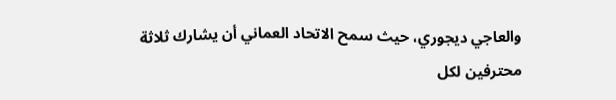والعاجي ديجوري، حيث سمح الاتحاد العماني أن يشارك ثلاثة محترفين لكل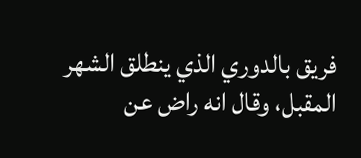فريق بالدوري الذي ينطلق الشهر المقبل، وقال انه راض عن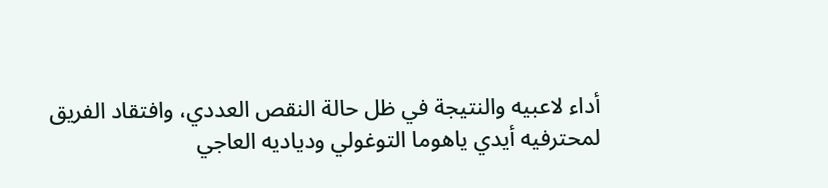أداء لاعبيه والنتيجة في ظل حالة النقص العددي، وافتقاد الفريق لمحترفيه أيدي ياهوما التوغولي ودياديه العاجي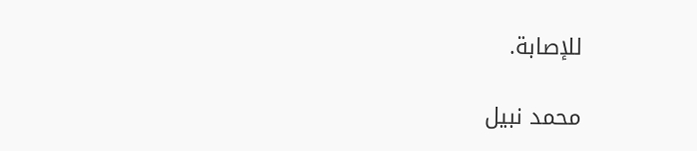للإصابة.

محمد نبيل